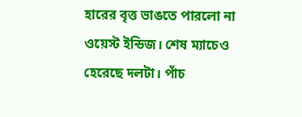হারের বৃত্ত ভাঙতে পারলো না ওয়েস্ট ইন্ডিজ। শেষ ম্যাচেও হেরেছে দলটা। পাঁচ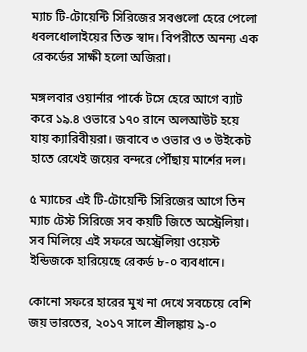ম্যাচ টি-টোয়েন্টি সিরিজের সবগুলো হেরে পেলো ধবলধোলাইয়ের তিক্ত স্বাদ। বিপরীতে অনন্য এক রেকর্ডের সাক্ষী হলো অজিরা।

মঙ্গলবার ওয়ার্নার পার্কে টসে হেরে আগে ব্যাট করে ১৯.৪ ওভারে ১৭০ রানে অলআউট হয়ে যায় ক্যারিবীয়রা। জবাবে ৩ ওভার ও ৩ উইকেট হাতে রেখেই জয়ের বন্দরে পৌঁছায় মার্শের দল।

৫ ম্যাচের এই টি-টোয়েন্টি সিরিজের আগে তিন ম্যাচ টেস্ট সিরিজে সব কয়টি জিতে অস্ট্রেলিয়া। সব মিলিয়ে এই সফরে অস্ট্রেলিয়া ওয়েস্ট ইন্ডিজকে হারিয়েছে রেকর্ড ৮-০ ব্যবধানে।

কোনো সফরে হারের মুখ না দেখে সবচেয়ে বেশি জয় ভারতের, ২০১৭ সালে শ্রীলঙ্কায় ৯-০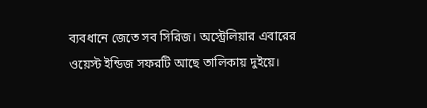ব্যবধানে জেতে সব সিরিজ। অস্ট্রেলিয়ার এবারের ওয়েস্ট ইন্ডিজ সফরটি আছে তালিকায় দুইয়ে।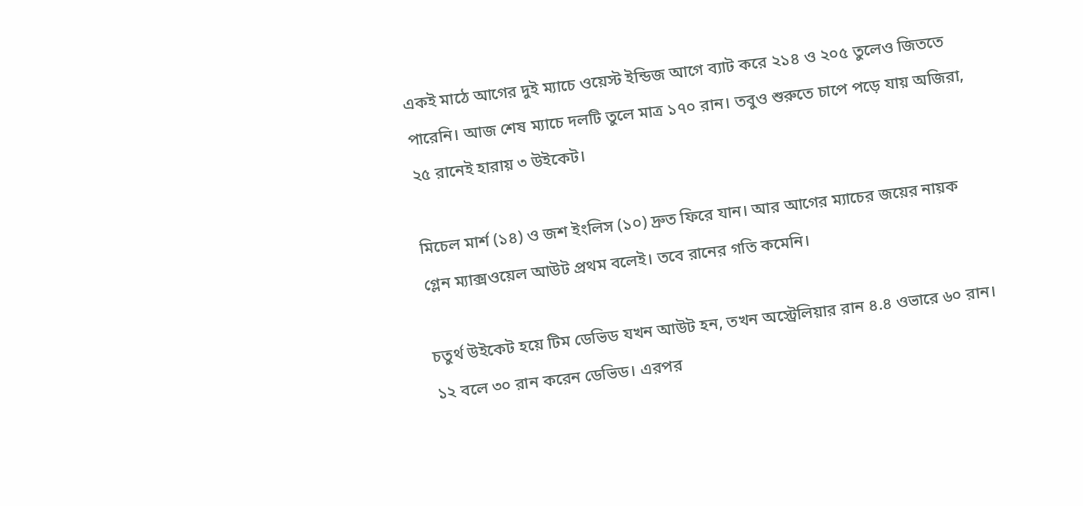একই মাঠে আগের দুই ম্যাচে ওয়েস্ট ইন্ডিজ আগে ব্যাট করে ২১৪ ও ২০৫ তুলেও জিততে পারেনি। আজ শেষ ম্যাচে দলটি তুলে মাত্র ১৭০ রান। তবুও শুরুতে চাপে পড়ে যায় অজিরা, ২৫ রানেই হারায় ৩ উইকেট।

মিচেল মার্শ (১৪) ও জশ ইংলিস (১০) দ্রুত ফিরে যান। আর আগের ম্যাচের জয়ের নায়ক গ্লেন ম্যাক্সওয়েল আউট প্রথম বলেই। তবে রানের গতি কমেনি।

চতুর্থ উইকেট হয়ে টিম ডেভিড যখন আউট হন, তখন অস্ট্রেলিয়ার রান ৪.৪ ওভারে ৬০ রান। ১২ বলে ৩০ রান করেন ডেভিড। এরপর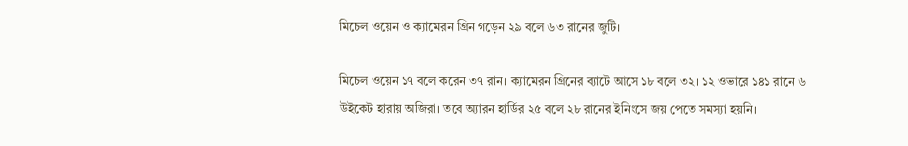মিচেল ওয়েন ও ক্যামেরন গ্রিন গড়েন ২৯ বলে ৬৩ রানের জুটি।

মিচেল ওয়েন ১৭ বলে করেন ৩৭ রান। ক্যামেরন গ্রিনের ব্যাটে আসে ১৮ বলে ৩২। ১২ ওভারে ১৪১ রানে ৬ উইকেট হারায় অজিরা। তবে অ্যারন হার্ডির ২৫ বলে ২৮ রানের ইনিংসে জয় পেতে সমস্যা হয়নি।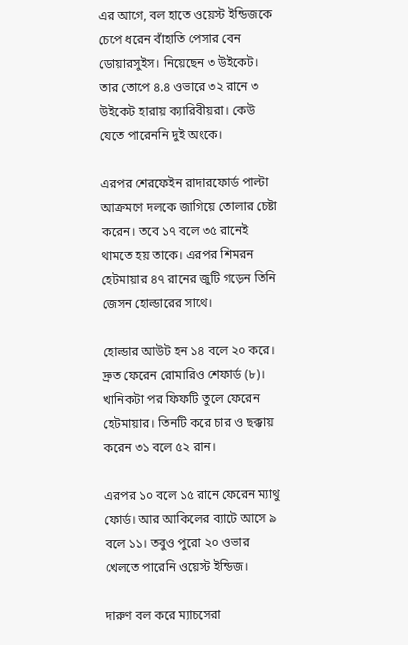এর আগে, বল হাতে ওয়েস্ট ইন্ডিজকে চেপে ধরেন বাঁহাতি পেসার বেন ডোয়ারসুইস। নিয়েছেন ৩ উইকেট। তার তোপে ৪.৪ ওভারে ৩২ রানে ৩ উইকেট হারায় ক্যারিবীয়রা। কেউ যেতে পারেননি দুই অংকে।

এরপর শেরফেইন রাদারফোর্ড পাল্টা আক্রমণে দলকে জাগিয়ে তোলার চেষ্টা করেন। তবে ১৭ বলে ৩৫ রানেই থামতে হয় তাকে। এরপর শিমরন হেটমায়ার ৪৭ রানের জুটি গড়েন তিনি জেসন হোল্ডারের সাথে।

হোল্ডার আউট হন ১৪ বলে ২০ করে। দ্রুত ফেরেন রোমারিও শেফার্ড (৮)। খানিকটা পর ফিফটি তুলে ফেরেন হেটমায়ার। তিনটি করে চার ও ছক্কায় করেন ৩১ বলে ৫২ রান।

এরপর ১০ বলে ১৫ রানে ফেরেন ম্যাথু ফোর্ড। আর আকিলের ব্যাটে আসে ৯ বলে ১১। তবুও পুরো ২০ ওভার খেলতে পারেনি ওয়েস্ট ইন্ডিজ।

দারুণ বল করে ম্যাচসেরা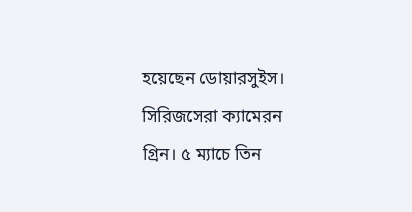হয়েছেন ডোয়ারসুইস। সিরিজসেরা ক্যামেরন গ্রিন। ৫ ম্যাচে তিন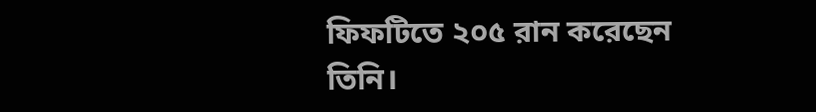ফিফটিতে ২০৫ রান করেছেন তিনি।